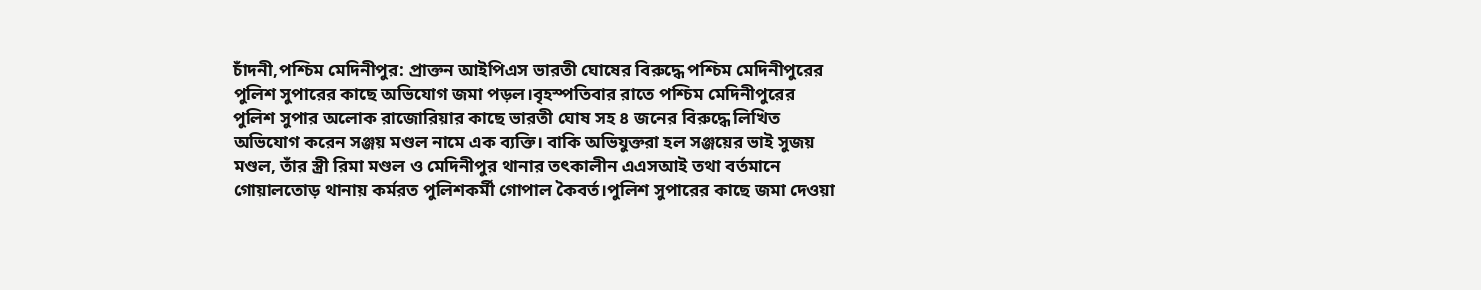চাঁদনী,পশ্চিম মেদিনীপুর: প্রাক্তন আইপিএস ভারতী ঘোষের বিরুদ্ধে পশ্চিম মেদিনীপুরের পুলিশ সুপারের কাছে অভিযোগ জমা পড়ল।বৃহস্পতিবার রাতে পশ্চিম মেদিনীপুরের পুলিশ সুপার অলোক রাজোরিয়ার কাছে ভারতী ঘোষ সহ ৪ জনের বিরুদ্ধে লিখিত অভিযোগ করেন সঞ্জয় মণ্ডল নামে এক ব্যক্তি। বাকি অভিযুক্তরা হল সঞ্জয়ের ভাই সুজয় মণ্ডল, তাঁর স্ত্রী রিমা মণ্ডল ও মেদিনীপুর থানার তৎকালীন এএসআই তথা বর্তমানে গোয়ালতোড় থানায় কর্মরত পুলিশকর্মী গোপাল কৈবর্ত।পুলিশ সুপারের কাছে জমা দেওয়া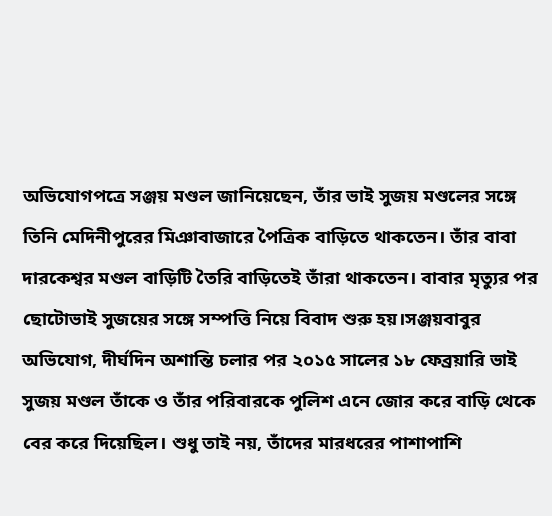অভিযোগপত্রে সঞ্জয় মণ্ডল জানিয়েছেন, তাঁর ভাই সুজয় মণ্ডলের সঙ্গে তিনি মেদিনীপুরের মিঞাবাজারে পৈত্রিক বাড়িতে থাকতেন। তাঁর বাবা দারকেশ্বর মণ্ডল বাড়িটি তৈরি বাড়িতেই তাঁরা থাকতেন। বাবার মৃত্যুর পর ছোটোভাই সুজয়ের সঙ্গে সম্পত্তি নিয়ে বিবাদ শুরু হয়।সঞ্জয়বাবুর অভিযোগ, দীর্ঘদিন অশান্তি চলার পর ২০১৫ সালের ১৮ ফেব্রয়ারি ভাই সুজয় মণ্ডল তাঁকে ও তাঁর পরিবারকে পুলিশ এনে জোর করে বাড়ি থেকে বের করে দিয়েছিল। শুধু তাই নয়, তাঁদের মারধরের পাশাপাশি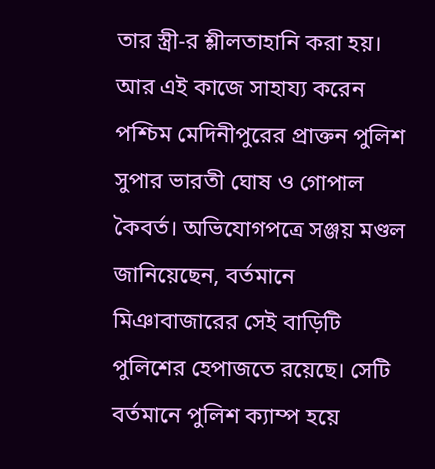তার স্ত্রী-র শ্লীলতাহানি করা হয়। আর এই কাজে সাহায্য করেন পশ্চিম মেদিনীপুরের প্রাক্তন পুলিশ সুপার ভারতী ঘোষ ও গোপাল কৈবর্ত। অভিযোগপত্রে সঞ্জয় মণ্ডল জানিয়েছেন, বর্তমানে মিঞাবাজারের সেই বাড়িটি পুলিশের হেপাজতে রয়েছে। সেটি বর্তমানে পুলিশ ক্যাম্প হয়ে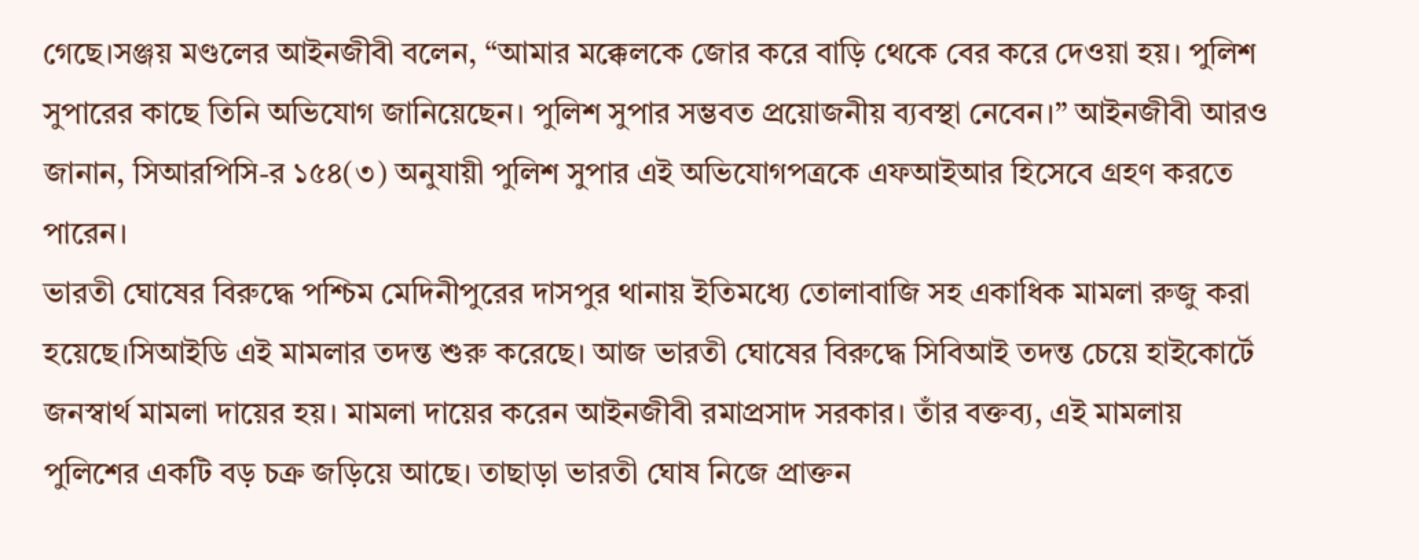গেছে।সঞ্জয় মণ্ডলের আইনজীবী বলেন, “আমার মক্কেলকে জোর করে বাড়ি থেকে বের করে দেওয়া হয়। পুলিশ সুপারের কাছে তিনি অভিযোগ জানিয়েছেন। পুলিশ সুপার সম্ভবত প্রয়োজনীয় ব্যবস্থা নেবেন।” আইনজীবী আরও জানান, সিআরপিসি-র ১৫৪(৩) অনুযায়ী পুলিশ সুপার এই অভিযোগপত্রকে এফআইআর হিসেবে গ্রহণ করতে পারেন।
ভারতী ঘোষের বিরুদ্ধে পশ্চিম মেদিনীপুরের দাসপুর থানায় ইতিমধ্যে তোলাবাজি সহ একাধিক মামলা রুজু করা হয়েছে।সিআইডি এই মামলার তদন্ত শুরু করেছে। আজ ভারতী ঘোষের বিরুদ্ধে সিবিআই তদন্ত চেয়ে হাইকোর্টে জনস্বার্থ মামলা দায়ের হয়। মামলা দায়ের করেন আইনজীবী রমাপ্রসাদ সরকার। তাঁর বক্তব্য, এই মামলায় পুলিশের একটি বড় চক্র জড়িয়ে আছে। তাছাড়া ভারতী ঘোষ নিজে প্রাক্তন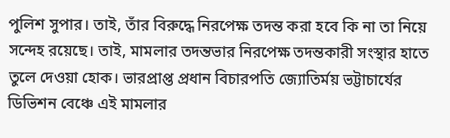পুলিশ সুপার। তাই, তাঁর বিরুদ্ধে নিরপেক্ষ তদন্ত করা হবে কি না তা নিয়ে সন্দেহ রয়েছে। তাই, মামলার তদন্তভার নিরপেক্ষ তদন্তকারী সংস্থার হাতে তুলে দেওয়া হোক। ভারপ্রাপ্ত প্রধান বিচারপতি জ্যোতির্ময় ভট্টাচার্যের ডিভিশন বেঞ্চে এই মামলার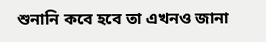শুনানি কবে হবে তা এখনও জানা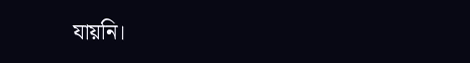যায়নি।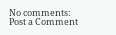No comments:
Post a Comment